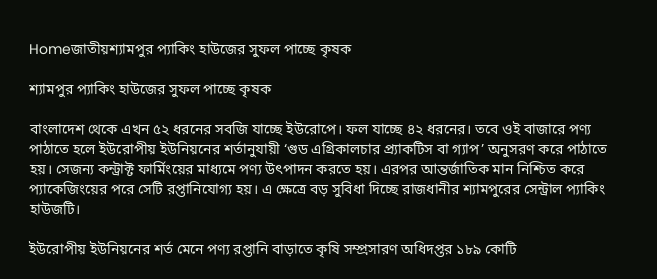Homeজাতীয়শ্যামপুর প্যাকিং হাউজের সুফল পাচ্ছে কৃষক

শ্যামপুর প্যাকিং হাউজের সুফল পাচ্ছে কৃষক

বাংলাদেশ থেকে এখন ৫২ ধরনের সবজি যাচ্ছে ইউরোপে। ফল যাচ্ছে ৪২ ধরনের। তবে ওই বাজারে পণ্য পাঠাতে হলে ইউরোপীয় ইউনিয়নের শর্তানুযায়ী ‘গুড এগ্রিকালচার প্র্যাকটিস বা গ্যাপ’ অনুসরণ করে পাঠাতে হয়। সেজন্য কন্ট্রাক্ট ফার্মিংয়ের মাধ্যমে পণ্য উৎপাদন করতে হয়। এরপর আন্তর্জাতিক মান নিশ্চিত করে প্যাকেজিংয়ের পরে সেটি রপ্তানিযোগ্য হয়। এ ক্ষেত্রে বড় সুবিধা দিচ্ছে রাজধানীর শ্যামপুরের সেন্ট্রাল প্যাকিং হাউজটি।

ইউরোপীয় ইউনিয়নের শর্ত মেনে পণ্য রপ্তানি বাড়াতে কৃষি সম্প্রসারণ অধিদপ্তর ১৮৯ কোটি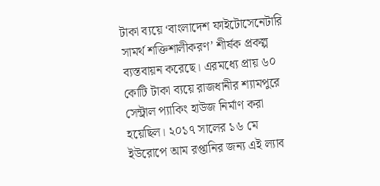টাকা ব্যয়ে ‘বাংলাদেশ ফাইটোসেনেটারি সামর্থ শক্তিশালীকরণ’ শীর্ষক প্রকল্প ব্যস্তবায়ন করেছে। এরমধ্যে প্রায় ৬০ কোটি টাকা ব্যয়ে রাজধানীর শ্যামপুরে সেন্ট্রাল প্যাকিং হাউজ নির্মাণ করা হয়েছিল। ২০১৭ সালের ১৬ মে ইউরোপে আম রপ্তানির জন্য এই ল্যাব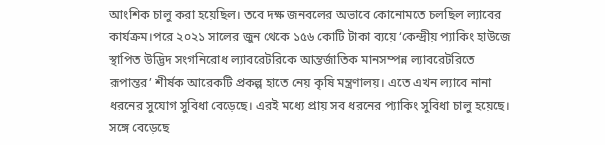আংশিক চালু করা হয়েছিল। তবে দক্ষ জনবলের অভাবে কোনোমতে চলছিল ল্যাবের কার্যক্রম।পরে ২০২১ সালের জুন থেকে ১৫৬ কোটি টাকা ব্যয়ে ‘কেন্দ্রীয় প্যাকিং হাউজে স্থাপিত উদ্ভিদ সংগনিরোধ ল্যাবরেটরিকে আন্তর্জাতিক মানসম্পন্ন ল্যাবরেটরিতে রূপান্তর’ শীর্ষক আরেকটি প্রকল্প হাতে নেয় কৃষি মন্ত্রণালয়। এতে এখন ল্যাবে নানা ধরনের সুযোগ সুবিধা বেড়েছে। এরই মধ্যে প্রায় সব ধরনের প্যাকিং সুবিধা চালু হয়েছে। সঙ্গে বেড়েছে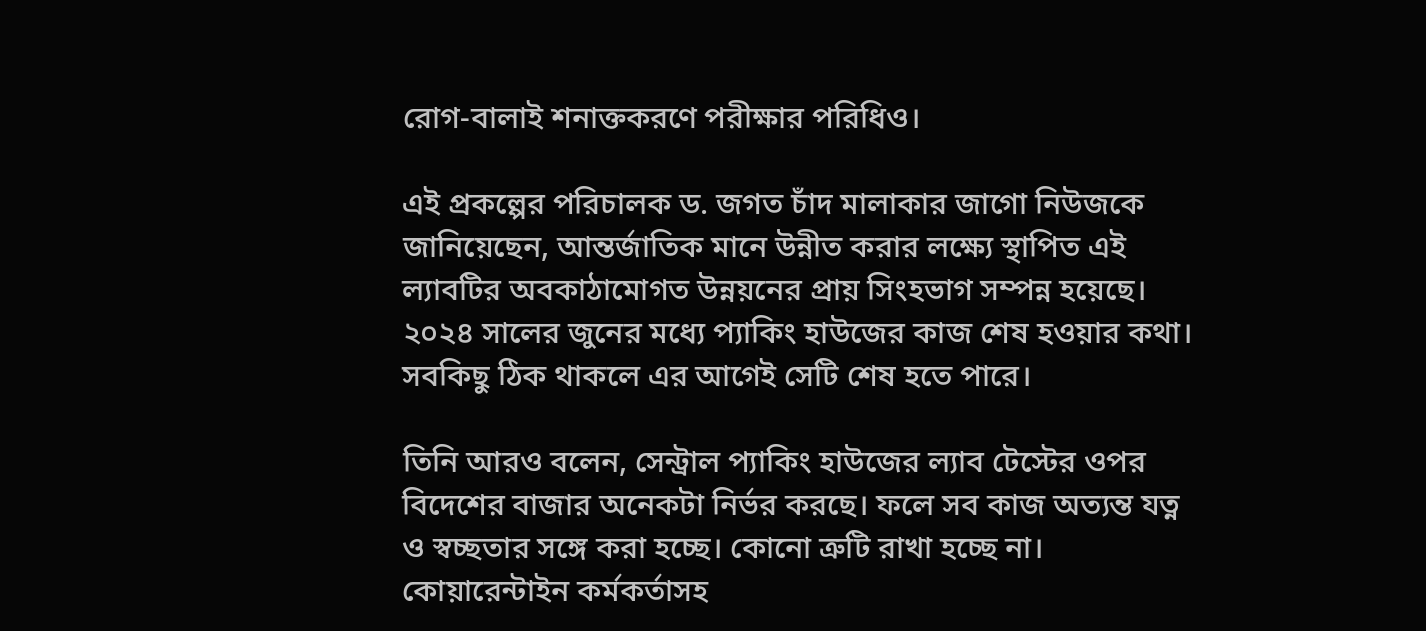রোগ-বালাই শনাক্তকরণে পরীক্ষার পরিধিও।

এই প্রকল্পের পরিচালক ড. জগত চাঁদ মালাকার জাগো নিউজকে জানিয়েছেন, আন্তর্জাতিক মানে উন্নীত করার লক্ষ্যে স্থাপিত এই ল্যাবটির অবকাঠামোগত উন্নয়নের প্রায় সিংহভাগ সম্পন্ন হয়েছে। ২০২৪ সালের জুনের মধ্যে প্যাকিং হাউজের কাজ শেষ হওয়ার কথা। সবকিছু ঠিক থাকলে এর আগেই সেটি শেষ হতে পারে।

তিনি আরও বলেন, সেন্ট্রাল প্যাকিং হাউজের ল্যাব টেস্টের ওপর বিদেশের বাজার অনেকটা নির্ভর করছে। ফলে সব কাজ অত্যন্ত যত্ন ও স্বচ্ছতার সঙ্গে করা হচ্ছে। কোনো ত্রুটি রাখা হচ্ছে না। কোয়ারেন্টাইন কর্মকর্তাসহ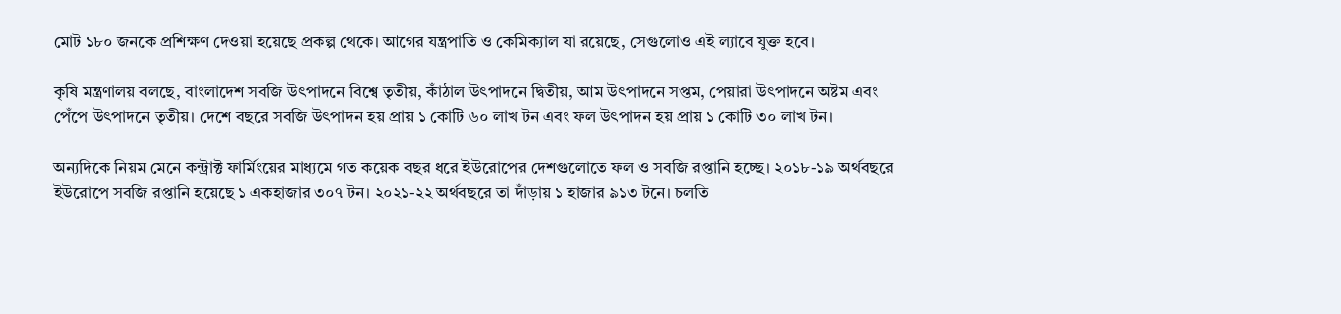মোট ১৮০ জনকে প্রশিক্ষণ দেওয়া হয়েছে প্রকল্প থেকে। আগের যন্ত্রপাতি ও কেমিক্যাল যা রয়েছে, সেগুলোও এই ল্যাবে যুক্ত হবে।

কৃষি মন্ত্রণালয় বলছে, বাংলাদেশ সবজি উৎপাদনে বিশ্বে তৃতীয়, কাঁঠাল উৎপাদনে দ্বিতীয়, আম উৎপাদনে সপ্তম, পেয়ারা উৎপাদনে অষ্টম এবং পেঁপে উৎপাদনে তৃতীয়। দেশে বছরে সবজি উৎপাদন হয় প্রায় ১ কোটি ৬০ লাখ টন এবং ফল উৎপাদন হয় প্রায় ১ কোটি ৩০ লাখ টন।

অন্যদিকে নিয়ম মেনে কন্ট্রাক্ট ফার্মিংয়ের মাধ্যমে গত কয়েক বছর ধরে ইউরোপের দেশগুলোতে ফল ও সবজি রপ্তানি হচ্ছে। ২০১৮-১৯ অর্থবছরে ইউরোপে সবজি রপ্তানি হয়েছে ১ একহাজার ৩০৭ টন। ২০২১-২২ অর্থবছরে তা দাঁড়ায় ১ হাজার ৯১৩ টনে। চলতি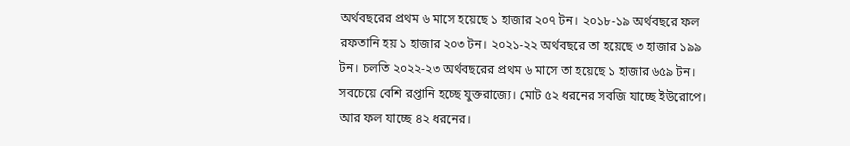অর্থবছরের প্রথম ৬ মাসে হয়েছে ১ হাজার ২০৭ টন। ২০১৮-১৯ অর্থবছরে ফল রফতানি হয় ১ হাজার ২০৩ টন। ২০২১-২২ অর্থবছরে তা হয়েছে ৩ হাজার ১৯৯ টন। চলতি ২০২২-২৩ অর্থবছরের প্রথম ৬ মাসে তা হয়েছে ১ হাজার ৬৫৯ টন। সবচেয়ে বেশি রপ্তানি হচ্ছে যুক্তরাজ্যে। মোট ৫২ ধরনের সবজি যাচ্ছে ইউরোপে। আর ফল যাচ্ছে ৪২ ধরনের।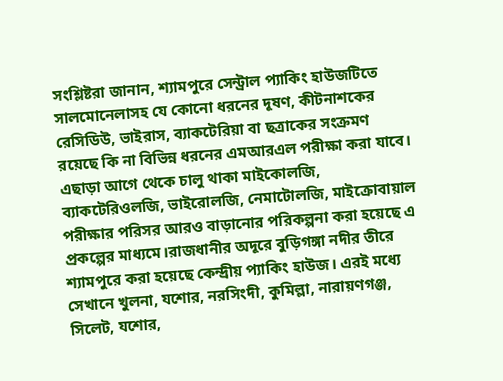সংশ্লিষ্টরা জানান, শ্যামপুরে সেন্ট্রাল প্যাকিং হাউজটিতে সালমোনেলাসহ যে কোনো ধরনের দূষণ, কীটনাশকের রেসিডিউ, ভাইরাস, ব্যাকটেরিয়া বা ছত্রাকের সংক্রমণ রয়েছে কি না বিভিন্ন ধরনের এমআরএল পরীক্ষা করা যাবে। এছাড়া আগে থেকে চালু থাকা মাইকোলজি, ব্যাকটেরিওলজি, ভাইরোলজি, নেমাটোলজি, মাইক্রোবায়াল পরীক্ষার পরিসর আরও বাড়ানোর পরিকল্পনা করা হয়েছে এ প্রকল্পের মাধ্যমে।রাজধানীর অদূরে বুড়িগঙ্গা নদীর তীরে শ্যামপুরে করা হয়েছে কেন্দ্রীয় প্যাকিং হাউজ। এরই মধ্যে সেখানে খুলনা, যশোর, নরসিংদী, কুমিল্লা, নারায়ণগঞ্জ, সিলেট, যশোর,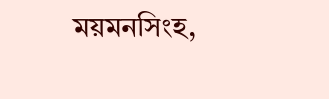ময়মনসিংহ,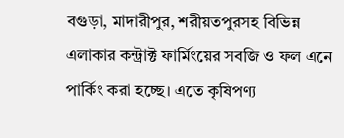বগুড়া, মাদারীপুর, শরীয়তপুরসহ বিভিন্ন এলাকার কন্ট্রাক্ট ফার্মিংয়ের সবজি ও ফল এনে পার্কিং করা হচ্ছে। এতে কৃষিপণ্য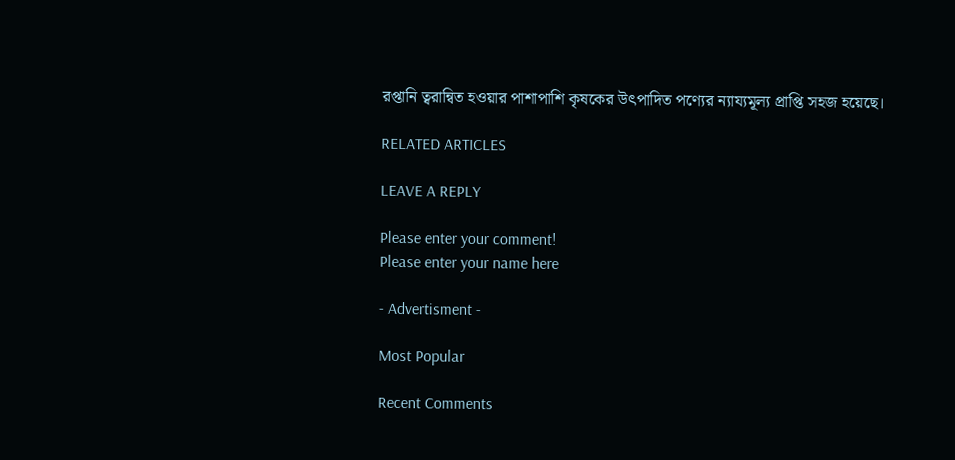রপ্তানি ত্বরান্বিত হওয়ার পাশাপাশি কৃষকের উৎপাদিত পণ্যের ন্যায্যমূল্য প্রাপ্তি সহজ হয়েছে।

RELATED ARTICLES

LEAVE A REPLY

Please enter your comment!
Please enter your name here

- Advertisment -

Most Popular

Recent Comments